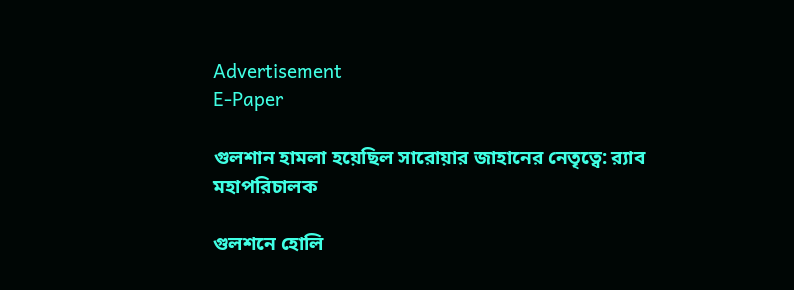Advertisement
E-Paper

গুলশান হামলা হয়েছিল সারোয়ার জাহানের নেতৃত্বে: র‍্যাব মহাপরিচালক

গুলশনে হোলি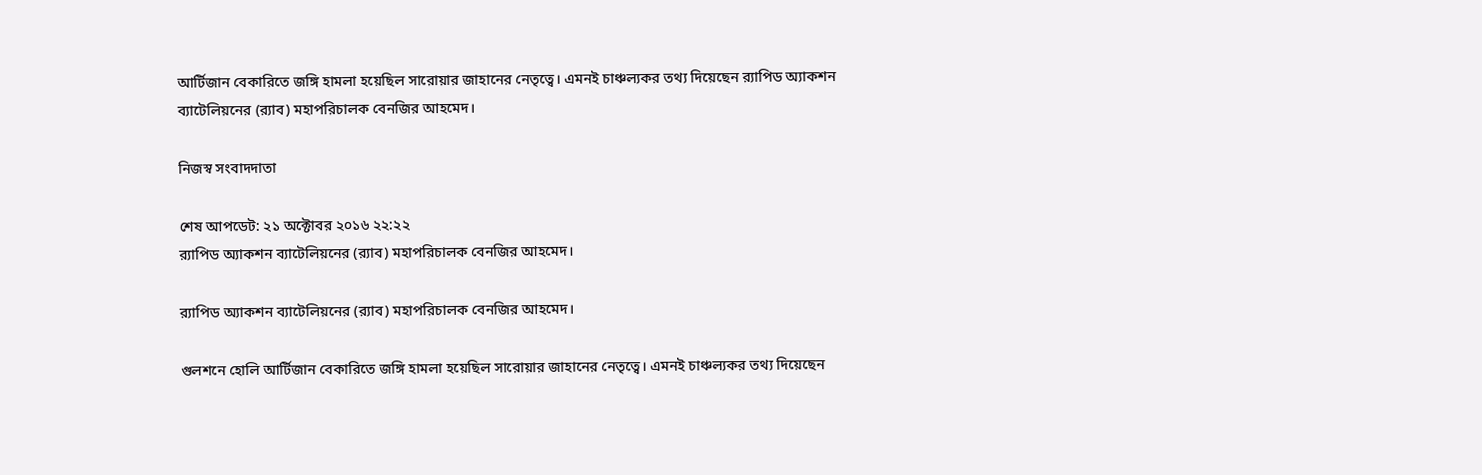আর্টিজান বেকারিতে জঙ্গি হামলা হয়েছিল সারোয়ার জাহানের নেতৃত্বে। এমনই চাঞ্চল্যকর তথ্য দিয়েছেন র‍্যাপিড অ্যাকশন ব্যাটেলিয়নের (র‍্যাব) মহাপরিচালক বেনজির আহমেদ।

নিজস্ব সংবাদদাতা

শেষ আপডেট: ২১ অক্টোবর ২০১৬ ২২:২২
র‍্যাপিড অ্যাকশন ব্যাটেলিয়নের (র‍্যাব) মহাপরিচালক বেনজির আহমেদ।

র‍্যাপিড অ্যাকশন ব্যাটেলিয়নের (র‍্যাব) মহাপরিচালক বেনজির আহমেদ।

গুলশনে হোলি আর্টিজান বেকারিতে জঙ্গি হামলা হয়েছিল সারোয়ার জাহানের নেতৃত্বে। এমনই চাঞ্চল্যকর তথ্য দিয়েছেন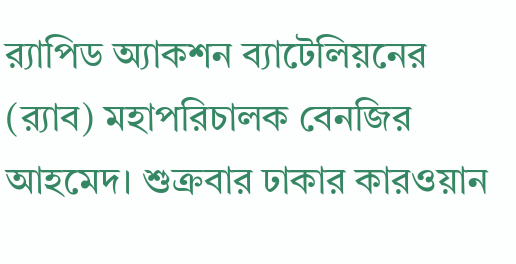র‍্যাপিড অ্যাকশন ব্যাটেলিয়নের (র‍্যাব) মহাপরিচালক বেনজির আহমেদ। শুক্রবার ঢাকার কারওয়ান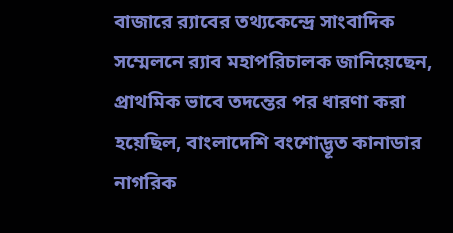বাজারে র‍্যাবের তথ্যকেন্দ্রে সাংবাদিক সম্মেলনে র‍্যাব মহাপরিচালক জানিয়েছেন, প্রাথমিক ভাবে তদন্তের পর ধারণা করা হয়েছিল, বাংলাদেশি বংশোদ্ভূত কানাডার নাগরিক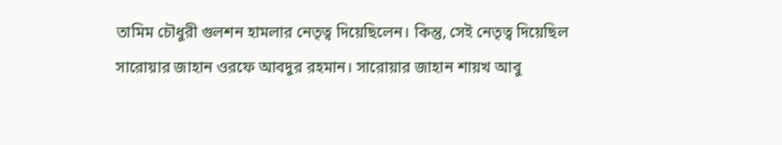তামিম চৌধুরী গুলশন হামলার নেতৃত্ব দিয়েছিলেন। কিন্তু, সেই নেতৃত্ব দিয়েছিল সারোয়ার জাহান ওরফে আবদুর রহমান। সারোয়ার জাহান শায়খ আবু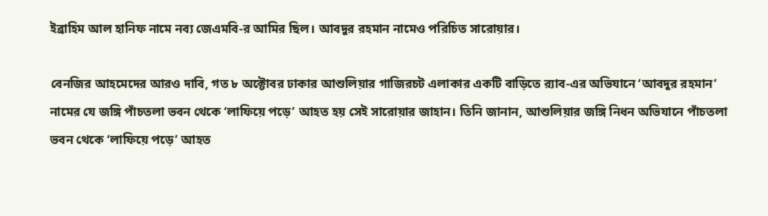ইব্রাহিম আল হানিফ নামে নব্য জেএমবি-র আমির ছিল। আবদুর রহমান নামেও পরিচিত সারোয়ার।

বেনজির আহমেদের আরও দাবি, গত ৮ অক্টোবর ঢাকার আশুলিয়ার গাজিরচট এলাকার একটি বাড়িতে র‍্যাব-এর অভিযানে ‘আবদুর রহমান’ নামের যে জঙ্গি পাঁচতলা ভবন থেকে ‘লাফিয়ে পড়ে’ আহত হয় সেই সারোয়ার জাহান। তিনি জানান, আশুলিয়ার জঙ্গি নিধন অভিযানে পাঁচতলা ভবন থেকে ‘লাফিয়ে পড়ে’ আহত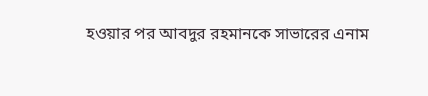হওয়ার পর আবদুর রহমানকে সাভারের এনাম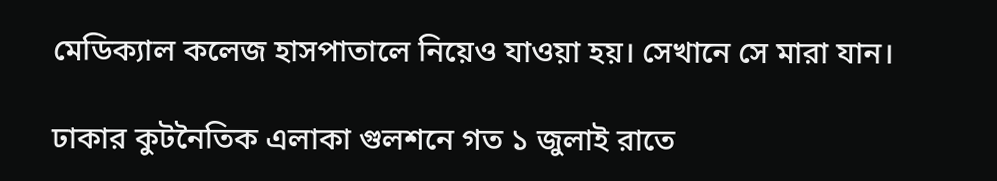মেডিক্যাল কলেজ হাসপাতালে নিয়েও যাওয়া হয়। সেখানে সে মারা যান।

ঢাকার কুটনৈতিক এলাকা গুলশনে গত ১ জুলাই রাতে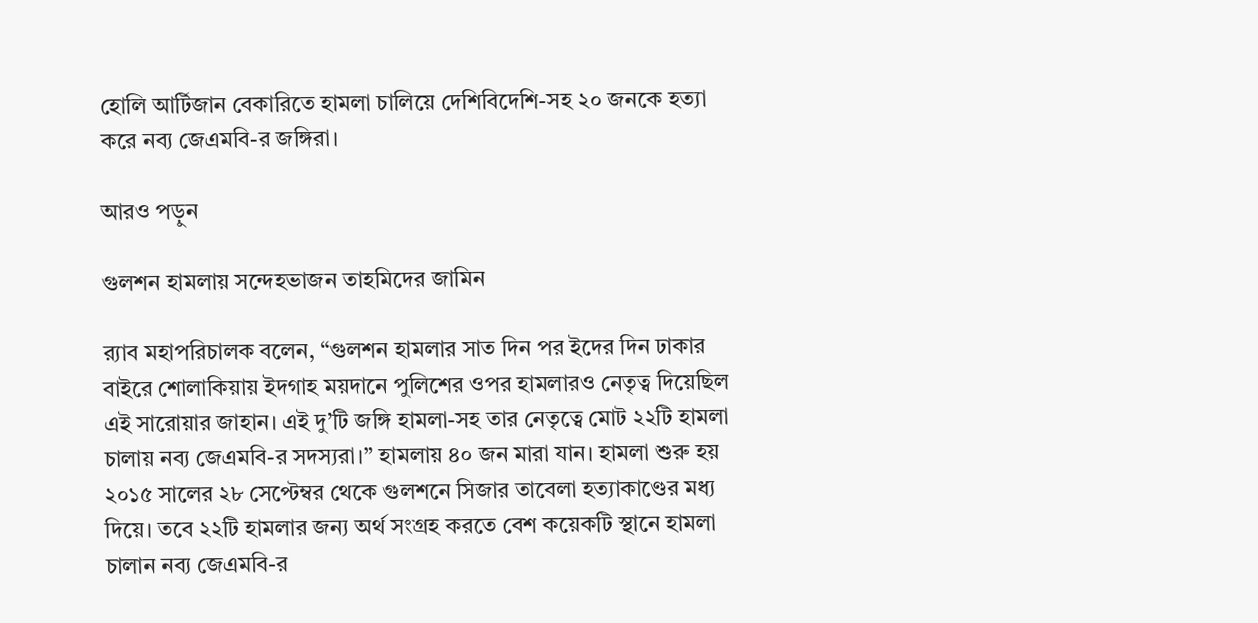হোলি আর্টিজান বেকারিতে হামলা চালিয়ে দেশিবিদেশি-সহ ২০ জনকে হত্যা করে নব্য জেএমবি-র জঙ্গিরা।

আরও পড়ুন

গুলশন হামলায় সন্দেহভাজন তাহমিদের জামিন

র‍্যাব মহাপরিচালক বলেন, “গুলশন হামলার সাত দিন পর ইদের দিন ঢাকার বাইরে শোলাকিয়ায় ইদগাহ ময়দানে পুলিশের ওপর হামলারও নেতৃত্ব দিয়েছিল এই সারোয়ার জাহান। এই দু’টি জঙ্গি হামলা-সহ তার নেতৃত্বে মোট ২২টি হামলা চালায় নব্য জেএমবি-র সদস্যরা।” হামলায় ৪০ জন মারা যান। হামলা শুরু হয় ২০১৫ সালের ২৮ সেপ্টেম্বর থেকে গুলশনে সিজার তাবেলা হত্যাকাণ্ডের মধ্য দিয়ে। তবে ২২টি হামলার জন্য অর্থ সংগ্রহ করতে বেশ কয়েকটি স্থানে হামলা চালান নব্য জেএমবি-র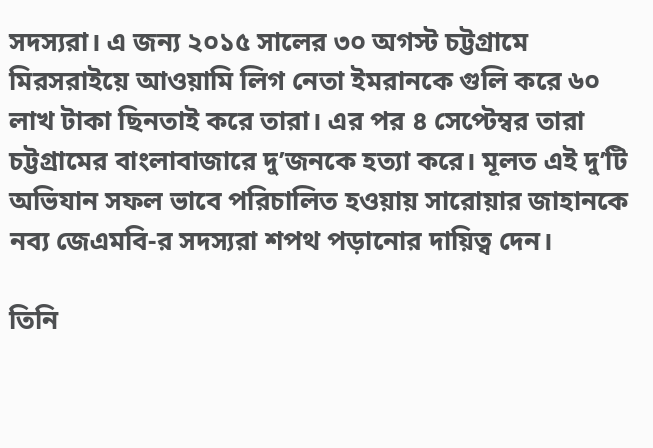সদস্যরা। এ জন্য ২০১৫ সালের ৩০ অগস্ট চট্টগ্রামে মিরসরাইয়ে আওয়ামি লিগ নেতা ইমরানকে গুলি করে ৬০ লাখ টাকা ছিনতাই করে তারা। এর পর ৪ সেপ্টেম্বর তারা চট্টগ্রামের বাংলাবাজারে দু’জনকে হত্যা করে। মূলত এই দু’টি অভিযান সফল ভাবে পরিচালিত হওয়ায় সারোয়ার জাহানকে নব্য জেএমবি-র সদস্যরা শপথ পড়ানোর দায়িত্ব দেন।

তিনি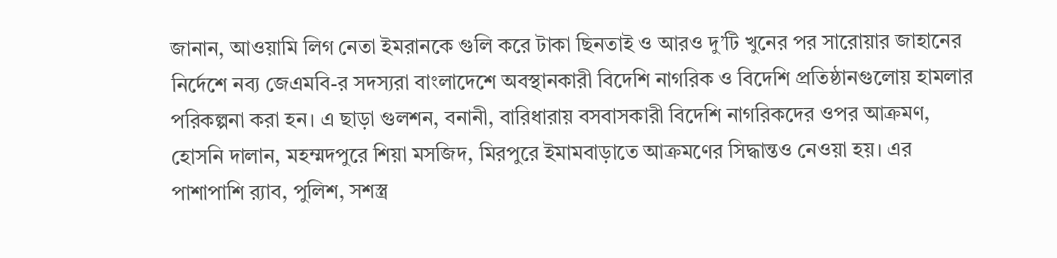জানান, আওয়ামি লিগ নেতা ইমরানকে গুলি করে টাকা ছিনতাই ও আরও দু’টি খুনের পর সারোয়ার জাহানের নির্দেশে নব্য জেএমবি-র সদস্যরা বাংলাদেশে অবস্থানকারী বিদেশি নাগরিক ও বিদেশি প্রতিষ্ঠানগুলোয় হামলার পরিকল্পনা করা হন। এ ছাড়া গুলশন, বনানী, বারিধারায় বসবাসকারী বিদেশি নাগরিকদের ওপর আক্রমণ, হোসনি দালান, মহম্মদপুরে শিয়া মসজিদ, মিরপুরে ইমামবাড়াতে আক্রমণের সিদ্ধান্তও নেওয়া হয়। এর পাশাপাশি র‍্যাব, পুলিশ, সশস্ত্র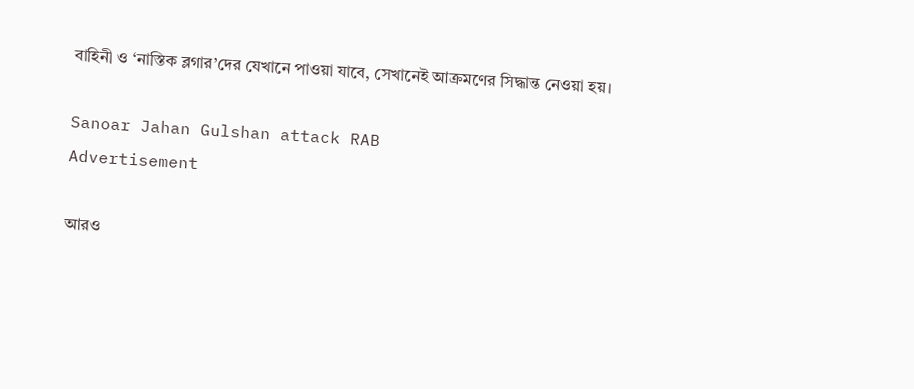বাহিনী ও ‘নাস্তিক ব্লগার’দের যেখানে পাওয়া যাবে, সেখানেই আক্রমণের সিদ্ধান্ত নেওয়া হয়।

Sanoar Jahan Gulshan attack RAB
Advertisement

আরও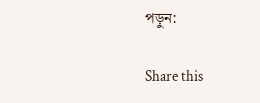পড়ুন:

Share this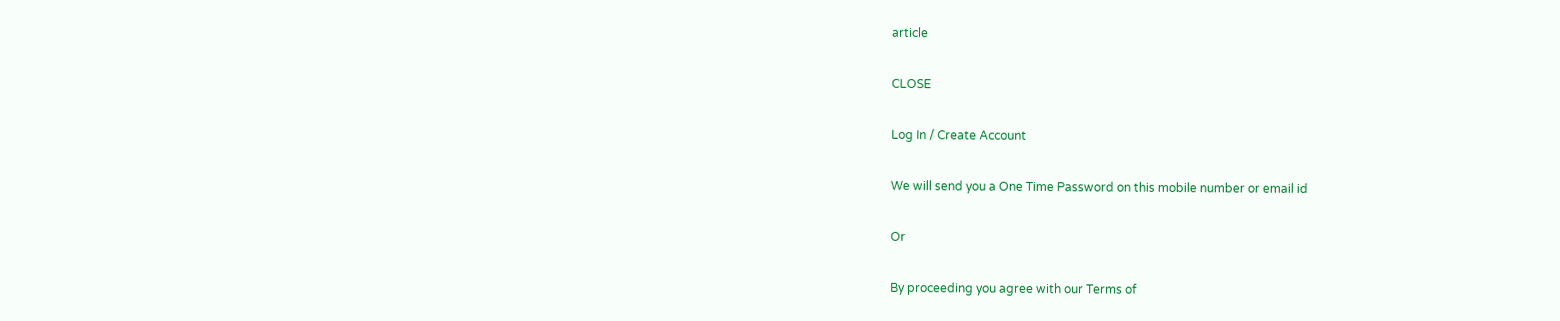article

CLOSE

Log In / Create Account

We will send you a One Time Password on this mobile number or email id

Or

By proceeding you agree with our Terms of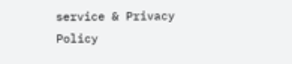service & Privacy Policy